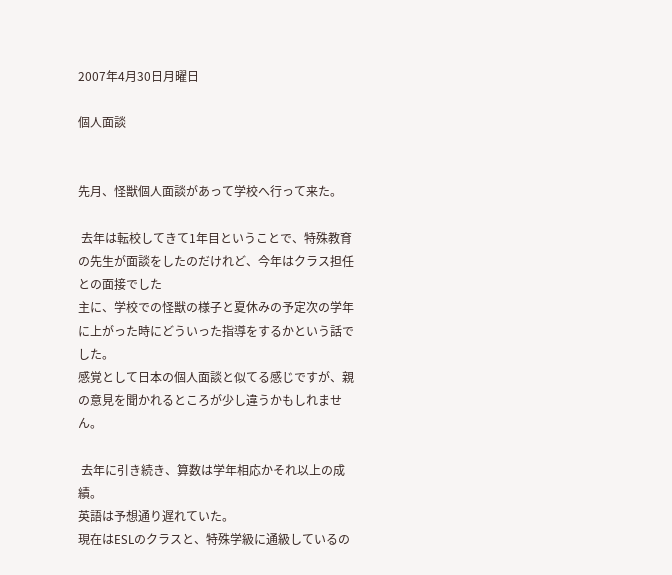2007年4月30日月曜日

個人面談


先月、怪獣個人面談があって学校へ行って来た。

 去年は転校してきて1年目ということで、特殊教育の先生が面談をしたのだけれど、今年はクラス担任との面接でした
主に、学校での怪獣の様子と夏休みの予定次の学年に上がった時にどういった指導をするかという話でした。
感覚として日本の個人面談と似てる感じですが、親の意見を聞かれるところが少し違うかもしれません。

 去年に引き続き、算数は学年相応かそれ以上の成績。
英語は予想通り遅れていた。
現在はESLのクラスと、特殊学級に通級しているの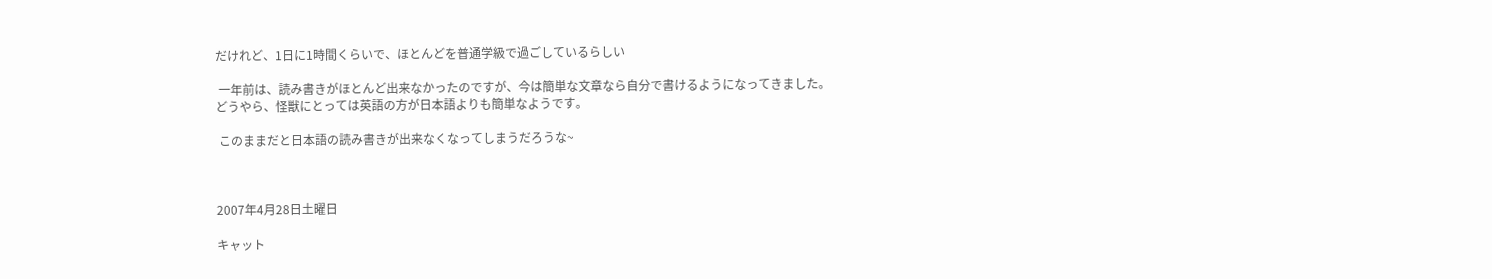だけれど、1日に1時間くらいで、ほとんどを普通学級で過ごしているらしい

 一年前は、読み書きがほとんど出来なかったのですが、今は簡単な文章なら自分で書けるようになってきました。
どうやら、怪獣にとっては英語の方が日本語よりも簡単なようです。

 このままだと日本語の読み書きが出来なくなってしまうだろうな~



2007年4月28日土曜日

キャット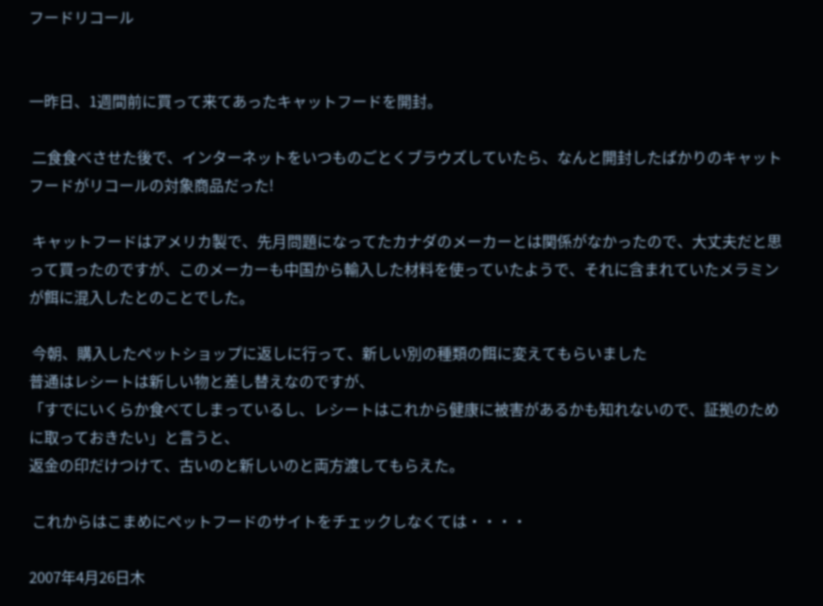フードリコール


一昨日、1週間前に買って来てあったキャットフードを開封。

 二食食べさせた後で、インターネットをいつものごとくブラウズしていたら、なんと開封したばかりのキャットフードがリコールの対象商品だった!

 キャットフードはアメリカ製で、先月問題になってたカナダのメーカーとは関係がなかったので、大丈夫だと思って買ったのですが、このメーカーも中国から輸入した材料を使っていたようで、それに含まれていたメラミンが餌に混入したとのことでした。

 今朝、購入したペットショップに返しに行って、新しい別の種類の餌に変えてもらいました
普通はレシートは新しい物と差し替えなのですが、
「すでにいくらか食べてしまっているし、レシートはこれから健康に被害があるかも知れないので、証拠のために取っておきたい」と言うと、
返金の印だけつけて、古いのと新しいのと両方渡してもらえた。

 これからはこまめにペットフードのサイトをチェックしなくては・・・・

2007年4月26日木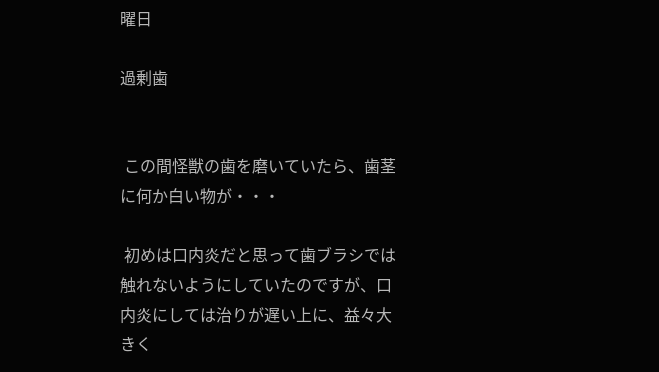曜日

過剰歯


 この間怪獣の歯を磨いていたら、歯茎に何か白い物が・・・

 初めは口内炎だと思って歯ブラシでは触れないようにしていたのですが、口内炎にしては治りが遅い上に、益々大きく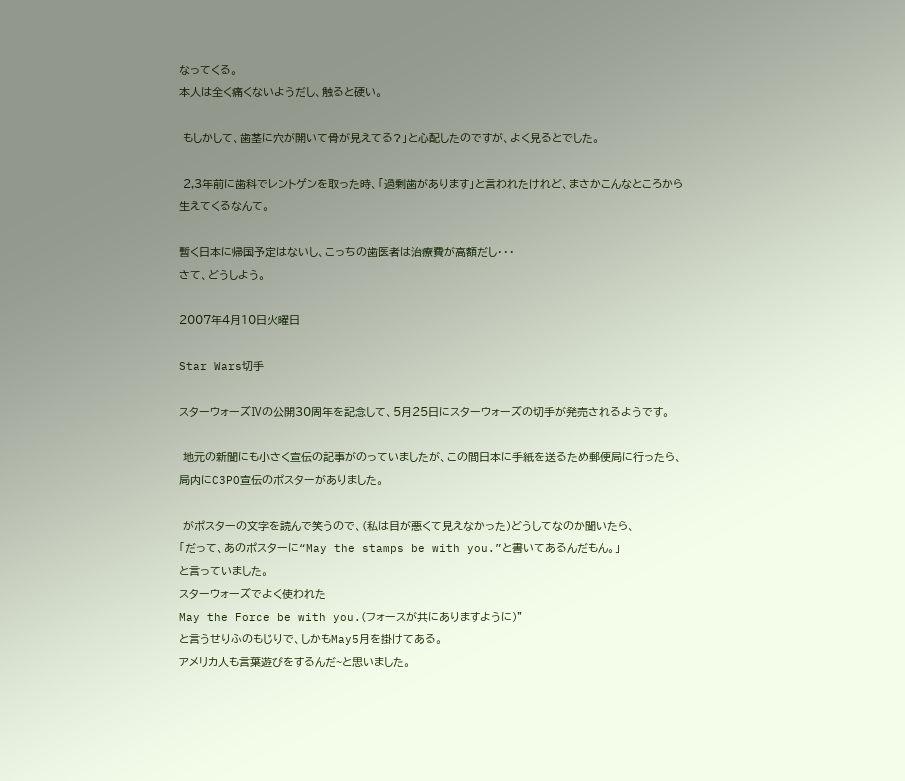なってくる。
本人は全く痛くないようだし、触ると硬い。

 もしかして、歯茎に穴が開いて骨が見えてる?」と心配したのですが、よく見るとでした。

 2,3年前に歯科でレントゲンを取った時、「過剰歯があります」と言われたけれど、まさかこんなところから生えてくるなんて。

暫く日本に帰国予定はないし、こっちの歯医者は治療費が高額だし・・・
さて、どうしよう。

2007年4月10日火曜日

Star Wars切手

スターウォーズⅣの公開30周年を記念して、5月25日にスターウォーズの切手が発売されるようです。

 地元の新聞にも小さく宣伝の記事がのっていましたが、この間日本に手紙を送るため郵便局に行ったら、局内にC3PO宣伝のポスターがありました。

 がポスターの文字を読んで笑うので、(私は目が悪くて見えなかった)どうしてなのか聞いたら、
「だって、あのポスターに“May the stamps be with you.”と書いてあるんだもん。」
と言っていました。
スターウォーズでよく使われた
May the Force be with you.(フォースが共にありますように)”
と言うせりふのもじりで、しかもMay5月を掛けてある。
アメリカ人も言葉遊びをするんだ~と思いました。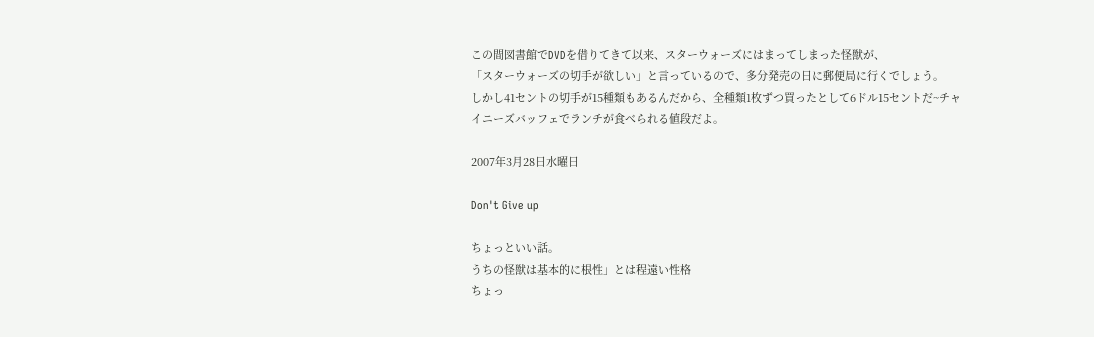この間図書館でDVDを借りてきて以来、スターウォーズにはまってしまった怪獣が、
「スターウォーズの切手が欲しい」と言っているので、多分発売の日に郵便局に行くでしょう。
しかし41セントの切手が15種類もあるんだから、全種類1枚ずつ買ったとして6ドル15セントだ~チャイニーズバッフェでランチが食べられる値段だよ。

2007年3月28日水曜日

Don't Give up

ちょっといい話。
うちの怪獣は基本的に根性」とは程遠い性格
ちょっ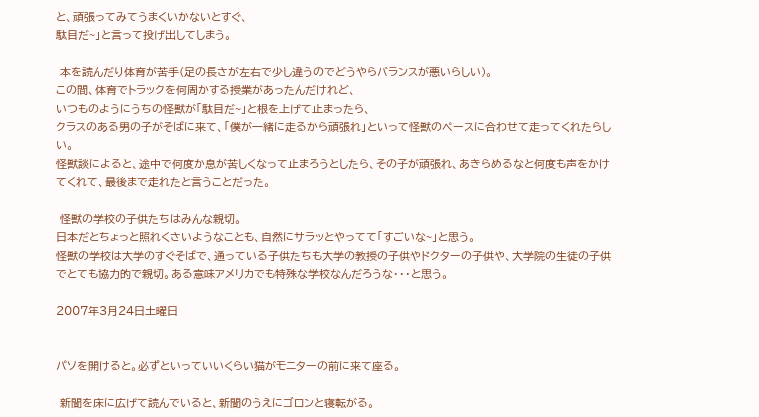と、頑張ってみてうまくいかないとすぐ、
駄目だ~」と言って投げ出してしまう。

 本を読んだり体育が苦手(足の長さが左右で少し違うのでどうやらバランスが悪いらしい)。
この間、体育でトラックを何周かする授業があったんだけれど、
いつものようにうちの怪獣が「駄目だ~」と根を上げて止まったら、
クラスのある男の子がそばに来て、「僕が一緒に走るから頑張れ」といって怪獣のペースに合わせて走ってくれたらしい。
怪獣談によると、途中で何度か息が苦しくなって止まろうとしたら、その子が頑張れ、あきらめるなと何度も声をかけてくれて、最後まで走れたと言うことだった。

 怪獣の学校の子供たちはみんな親切。
日本だとちょっと照れくさいようなことも、自然にサラッとやってて「すごいな~」と思う。
怪獣の学校は大学のすぐそばで、通っている子供たちも大学の教授の子供やドクターの子供や、大学院の生徒の子供でとても協力的で親切。ある意味アメリカでも特殊な学校なんだろうな・・・と思う。

2007年3月24日土曜日


パソを開けると。必ずといっていいくらい猫がモニターの前に来て座る。

 新聞を床に広げて読んでいると、新聞のうえにゴロンと寝転がる。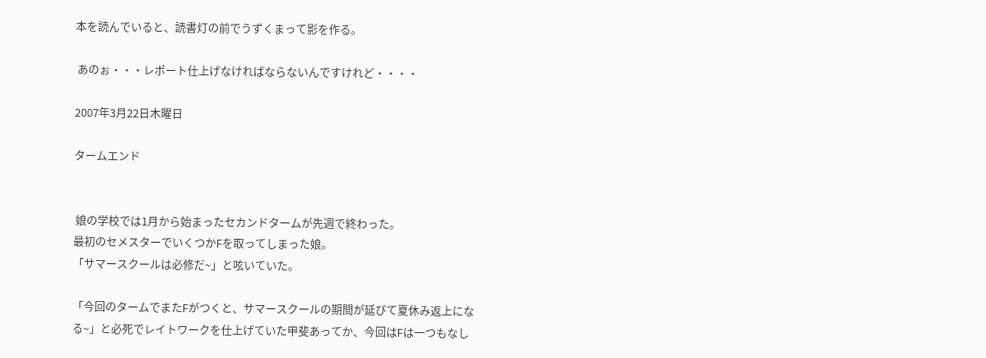本を読んでいると、読書灯の前でうずくまって影を作る。

 あのぉ・・・レポート仕上げなければならないんですけれど・・・・

2007年3月22日木曜日

タームエンド


 娘の学校では1月から始まったセカンドタームが先週で終わった。
最初のセメスターでいくつかFを取ってしまった娘。
「サマースクールは必修だ~」と呟いていた。

「今回のタームでまたFがつくと、サマースクールの期間が延びて夏休み返上になる~」と必死でレイトワークを仕上げていた甲斐あってか、今回はFは一つもなし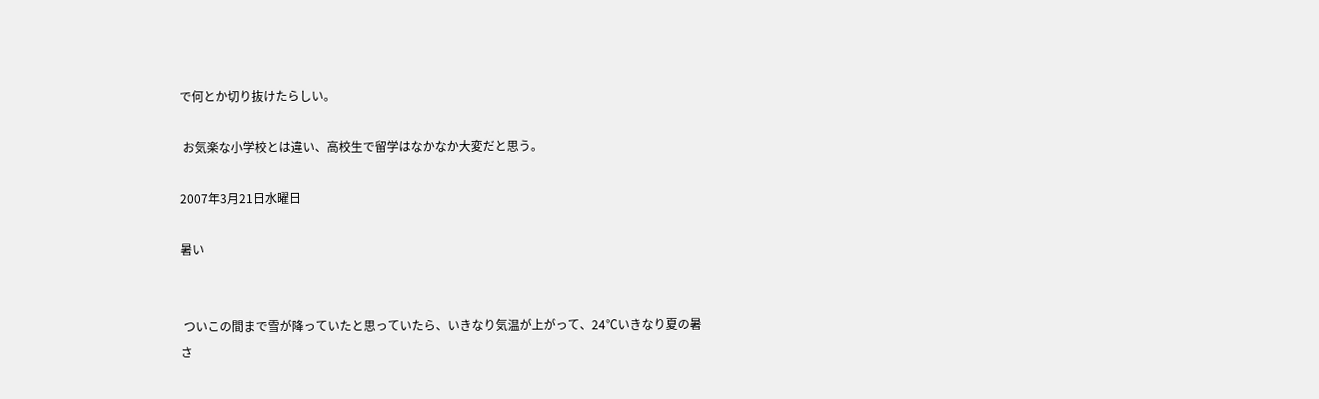で何とか切り抜けたらしい。

 お気楽な小学校とは違い、高校生で留学はなかなか大変だと思う。

2007年3月21日水曜日

暑い


 ついこの間まで雪が降っていたと思っていたら、いきなり気温が上がって、24℃いきなり夏の暑さ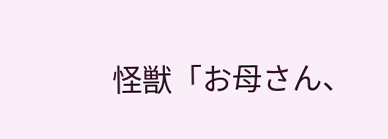怪獣「お母さん、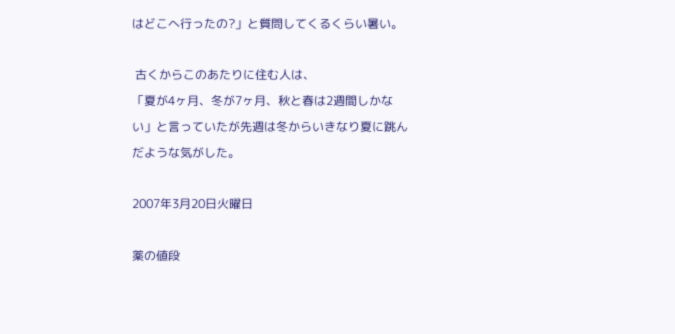はどこへ行ったの?」と質問してくるくらい暑い。

 古くからこのあたりに住む人は、
「夏が4ヶ月、冬が7ヶ月、秋と春は2週間しかない」と言っていたが先週は冬からいきなり夏に跳んだような気がした。

2007年3月20日火曜日

薬の値段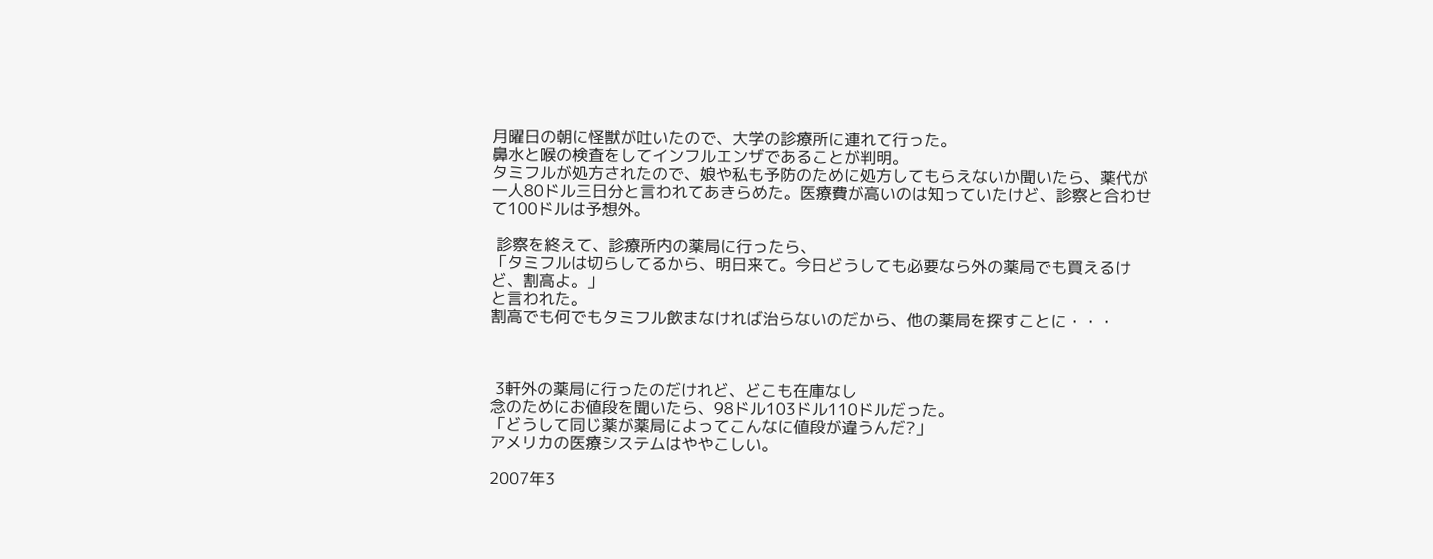月曜日の朝に怪獣が吐いたので、大学の診療所に連れて行った。
鼻水と喉の検査をしてインフルエンザであることが判明。
タミフルが処方されたので、娘や私も予防のために処方してもらえないか聞いたら、薬代が一人80ドル三日分と言われてあきらめた。医療費が高いのは知っていたけど、診察と合わせて100ドルは予想外。

 診察を終えて、診療所内の薬局に行ったら、
「タミフルは切らしてるから、明日来て。今日どうしても必要なら外の薬局でも買えるけど、割高よ。」
と言われた。
割高でも何でもタミフル飲まなければ治らないのだから、他の薬局を探すことに・・・



 3軒外の薬局に行ったのだけれど、どこも在庫なし
念のためにお値段を聞いたら、98ドル103ドル110ドルだった。
「どうして同じ薬が薬局によってこんなに値段が違うんだ?」
アメリカの医療システムはややこしい。

2007年3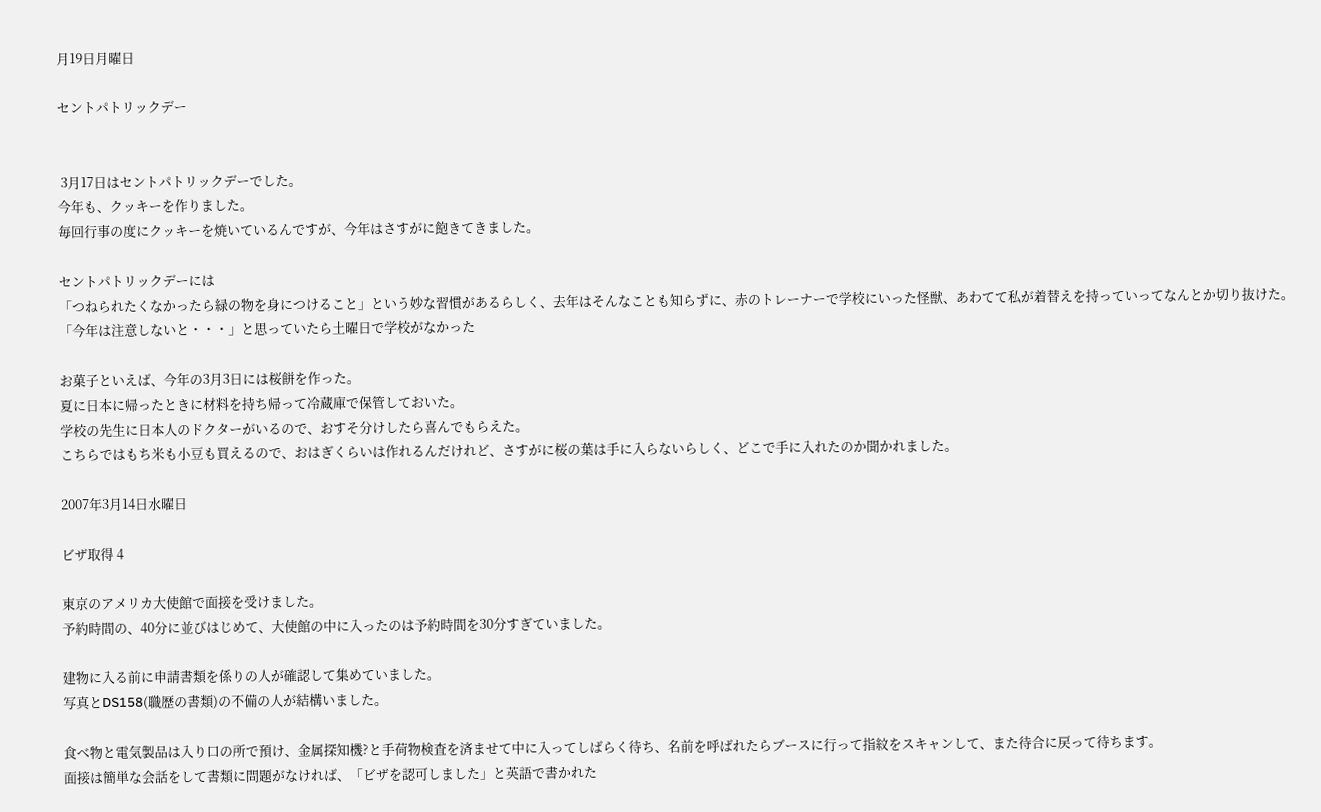月19日月曜日

セントパトリックデー


 3月17日はセントパトリックデーでした。
今年も、クッキーを作りました。
毎回行事の度にクッキーを焼いているんですが、今年はさすがに飽きてきました。

セントパトリックデーには
「つねられたくなかったら緑の物を身につけること」という妙な習慣があるらしく、去年はそんなことも知らずに、赤のトレーナーで学校にいった怪獣、あわてて私が着替えを持っていってなんとか切り抜けた。
「今年は注意しないと・・・」と思っていたら土曜日で学校がなかった

お菓子といえば、今年の3月3日には桜餅を作った。
夏に日本に帰ったときに材料を持ち帰って冷蔵庫で保管しておいた。
学校の先生に日本人のドクターがいるので、おすそ分けしたら喜んでもらえた。
こちらではもち米も小豆も買えるので、おはぎくらいは作れるんだけれど、さすがに桜の葉は手に入らないらしく、どこで手に入れたのか聞かれました。

2007年3月14日水曜日

ビザ取得 4

東京のアメリカ大使館で面接を受けました。
予約時間の、40分に並びはじめて、大使館の中に入ったのは予約時間を30分すぎていました。

建物に入る前に申請書類を係りの人が確認して集めていました。
写真とDS158(職歴の書類)の不備の人が結構いました。

食べ物と電気製品は入り口の所で預け、金属探知機?と手荷物検査を済ませて中に入ってしばらく待ち、名前を呼ばれたらブースに行って指紋をスキャンして、また待合に戻って待ちます。
面接は簡単な会話をして書類に問題がなければ、「ビザを認可しました」と英語で書かれた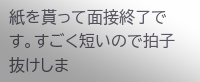紙を貰って面接終了です。すごく短いので拍子抜けしま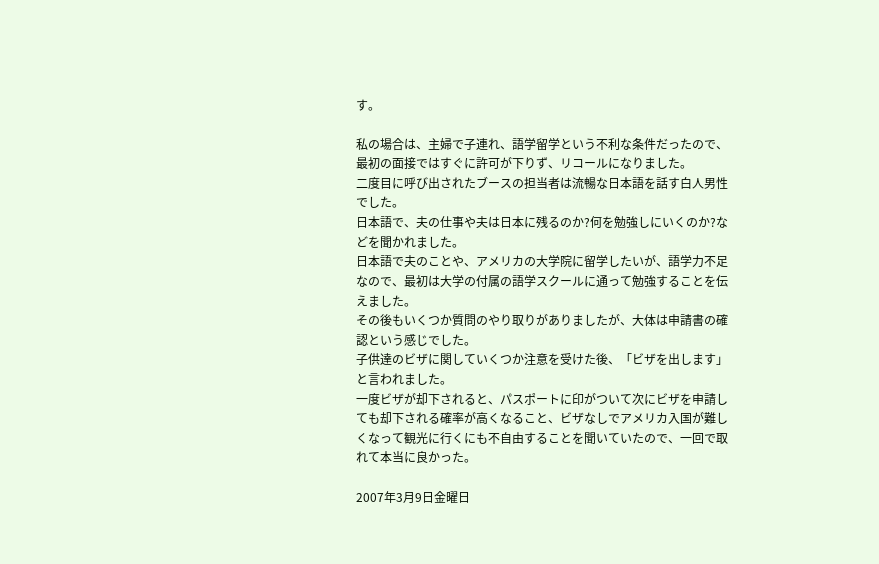す。

私の場合は、主婦で子連れ、語学留学という不利な条件だったので、最初の面接ではすぐに許可が下りず、リコールになりました。
二度目に呼び出されたブースの担当者は流暢な日本語を話す白人男性でした。
日本語で、夫の仕事や夫は日本に残るのか?何を勉強しにいくのか?などを聞かれました。
日本語で夫のことや、アメリカの大学院に留学したいが、語学力不足なので、最初は大学の付属の語学スクールに通って勉強することを伝えました。
その後もいくつか質問のやり取りがありましたが、大体は申請書の確認という感じでした。
子供達のビザに関していくつか注意を受けた後、「ビザを出します」と言われました。
一度ビザが却下されると、パスポートに印がついて次にビザを申請しても却下される確率が高くなること、ビザなしでアメリカ入国が難しくなって観光に行くにも不自由することを聞いていたので、一回で取れて本当に良かった。

2007年3月9日金曜日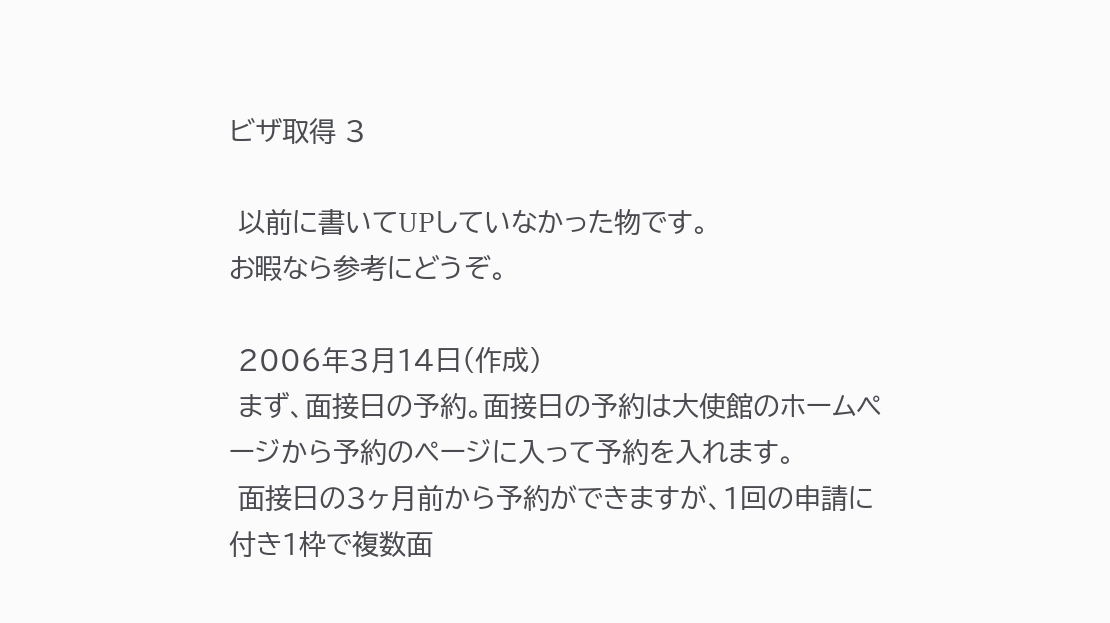ビザ取得 3

 以前に書いてUPしていなかった物です。
お暇なら参考にどうぞ。

 2006年3月14日(作成)
 まず、面接日の予約。面接日の予約は大使館のホームページから予約のページに入って予約を入れます。
 面接日の3ヶ月前から予約ができますが、1回の申請に付き1枠で複数面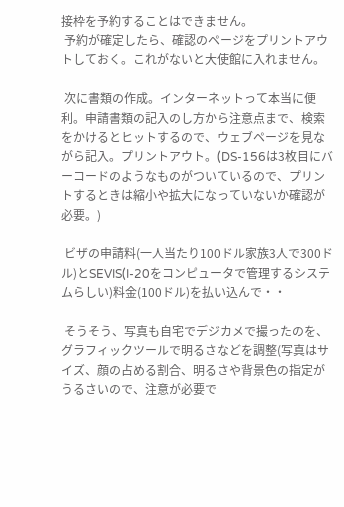接枠を予約することはできません。
 予約が確定したら、確認のページをプリントアウトしておく。これがないと大使館に入れません。

 次に書類の作成。インターネットって本当に便利。申請書類の記入のし方から注意点まで、検索をかけるとヒットするので、ウェブページを見ながら記入。プリントアウト。(DS-156は3枚目にバーコードのようなものがついているので、プリントするときは縮小や拡大になっていないか確認が必要。)

 ビザの申請料(一人当たり100ドル家族3人で300ドル)とSEVIS(I-20をコンピュータで管理するシステムらしい)料金(100ドル)を払い込んで・・

 そうそう、写真も自宅でデジカメで撮ったのを、グラフィックツールで明るさなどを調整(写真はサイズ、顔の占める割合、明るさや背景色の指定がうるさいので、注意が必要で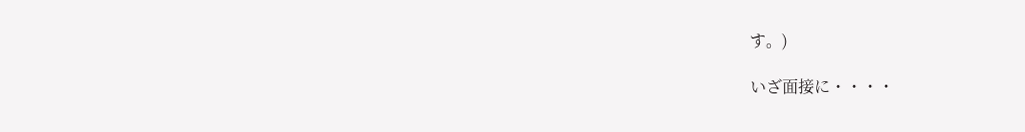す。)

いざ面接に・・・・